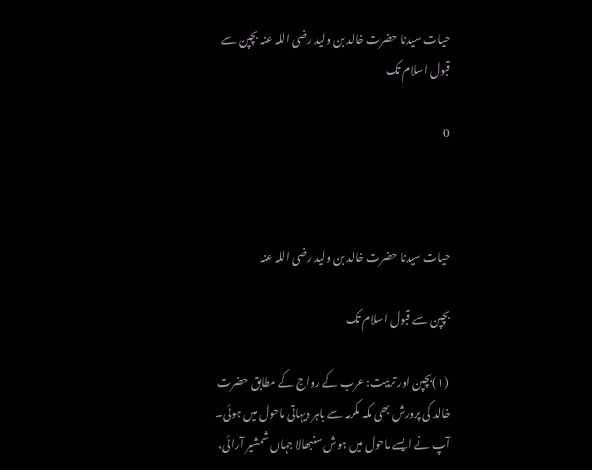حیات سیدنا حضرت خالد بن ولید رضی اللہ عنہ بچپن سے قبول اسلام تک

0



حیات سیدنا حضرت خالد بن ولید رضی اللہ عنہ

بچپن سے قبول اسلام تک

 (۱)بچپن اور تربیت: عرب کے رواج کے مطابق حضرت خالد کی پرورش بھی مکہ مکرمہ سے باہر دیہاتی ماحول میں ہوئی۔ آپ نے ایسے ماحول میں ہوش سنبھالا جہاں شمشیر آرائی،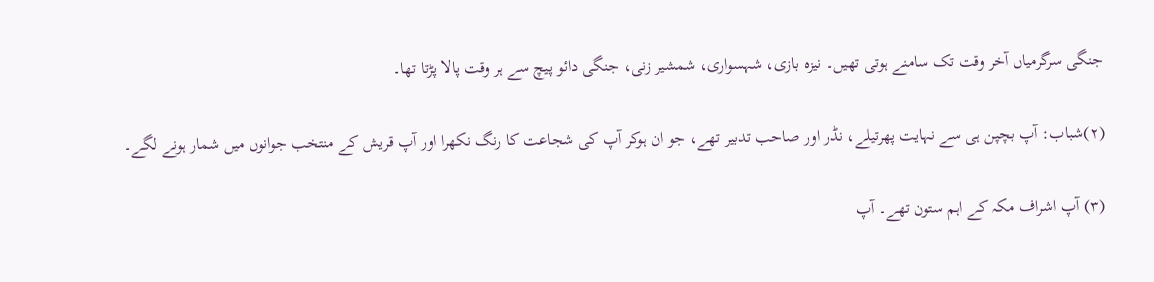جنگی سرگرمیاں آخر وقت تک سامنے ہوتی تھیں۔ نیزہ بازی، شہسواری، شمشیر زنی، جنگی دائو پیچ سے ہر وقت پالا پڑتا تھا۔

(۲)شباب: آپ بچپن ہی سے نہایت پھرتیلے، نڈر اور صاحب تدبیر تھے، جو ان ہوکر آپ کی شجاعت کا رنگ نکھرا اور آپ قریش کے منتخب جوانوں میں شمار ہونے لگے۔

(۳) آپ اشراف مکہ کے اہم ستون تھے۔ آپ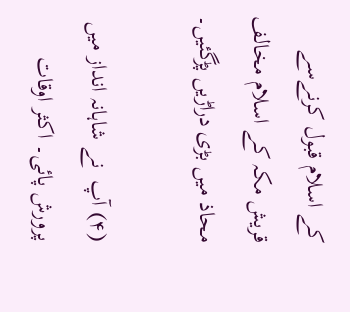کے اسلام قبول کرنےسے قریش مکہ کے اسلام مخالف محاذ میں بڑی دراڑیں پڑگئیں۔

(۴) آپ  نے شاہانہ انداز میں پرورش پائی۔ اکثر اوقات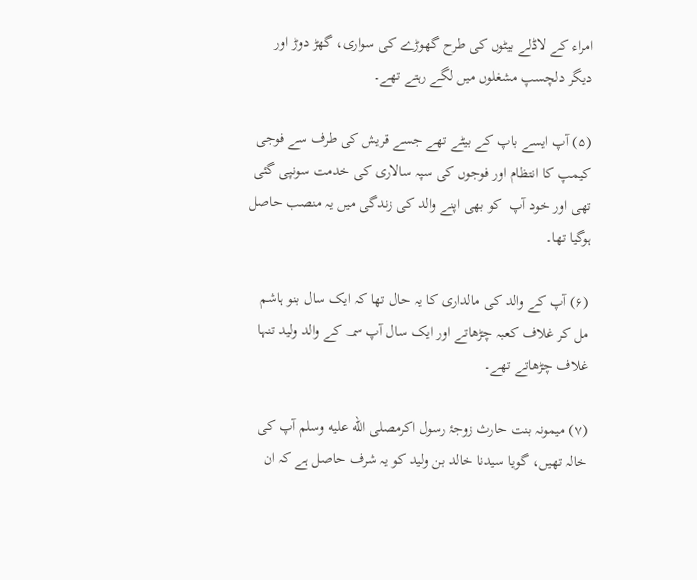امراء کے لاڈلے بیٹوں کی طرح گھوڑے کی سواری، گھڑ دوڑ اور دیگر دلچسپ مشغلوں میں لگے رہتے تھے۔

(۵) آپ ایسے باپ کے بیٹے تھے جسے قریش کی طرف سے فوجی کیمپ کا انتظام اور فوجوں کی سپہ سالاری کی خدمت سونپی گئی تھی اور خود آپ  کو بھی اپنے والد کی زندگی میں یہ منصب حاصل ہوگیا تھا۔

(۶) آپ کے والد کی مالداری کا یہ حال تھا کہ ایک سال بنو ہاشم مل کر غلاف کعبہ چڑھاتے اور ایک سال آپ ؄ کے والد ولید تنہا غلاف چڑھاتے تھے۔

(۷) میمونہ بنت حارث زوجۂ رسول اکرمصلى الله عليه وسلم آپ کی خالہ تھیں، گویا سیدنا خالد بن ولید کو یہ شرف حاصل ہے کہ ان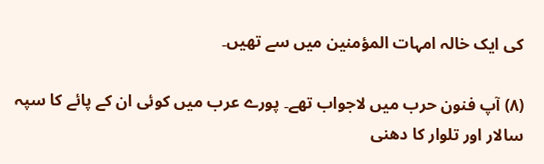کی ایک خالہ امہات المؤمنین میں سے تھیں۔

(۸) آپ فنون حرب میں لاجواب تھے۔ پورے عرب میں کوئی ان کے پائے کا سپہ سالار اور تلوار کا دھنی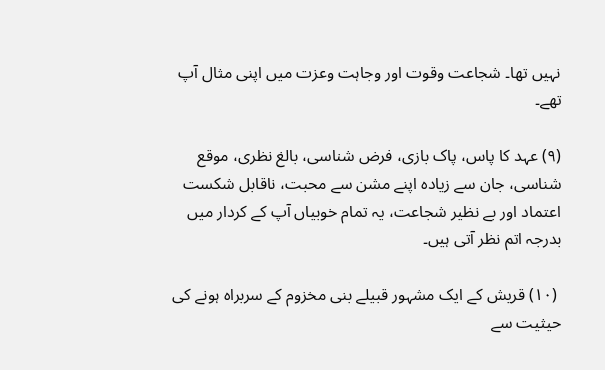نہیں تھا۔ شجاعت وقوت اور وجاہت وعزت میں اپنی مثال آپ تھے۔

(۹) عہد کا پاس، پاک بازی، فرض شناسی، بالغ نظری، موقع شناسی، جان سے زیادہ اپنے مشن سے محبت، ناقابل شکست اعتماد اور بے نظیر شجاعت، یہ تمام خوبیاں آپ کے کردار میں بدرجہ اتم نظر آتی ہیں۔

 (۱۰) قریش کے ایک مشہور قبیلے بنی مخزوم کے سربراہ ہونے کی حیثیت سے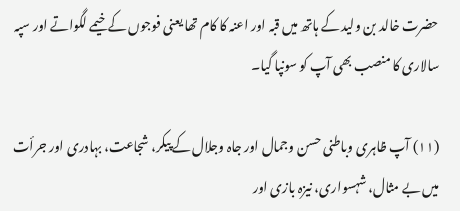حضرت خالد بن ولید کے ہاتھ میں قبہ اور اعنہ کا کام تھا یعنی فوجوں کے خیمے لگواتے اور سپہ سالاری کا منصب بھی آپ کو سونپا گیا۔

(۱۱) آپ ظاہری وباطنی حسن وجمال اور جاہ وجلال کے پیکر، شجاعت، بہادری اور جرأت میں بے مثال، شہسواری، نیزہ بازی اور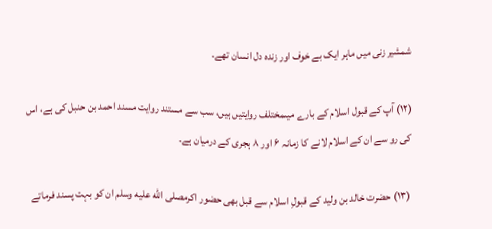شمشیر زنی میں ماہر ایک بے خوف اور زندہ دل انسان تھے۔

(۱۲) آپ کے قبول اسلام کے بارے میںمختلف روایتیں ہیں، سب سے مستند روایت مسند احمد بن حنبل کی ہے، اس کی رو سے ان کے اسلام لانے کا زمانہ ۶ اور ۸ ہجری کے درمیان ہے۔

(۱۳) حضرت خالد بن ولید کے قبولِ اسلام سے قبل بھی حضور اکرمصلى الله عليه وسلم ان کو بہت پسند فرماتے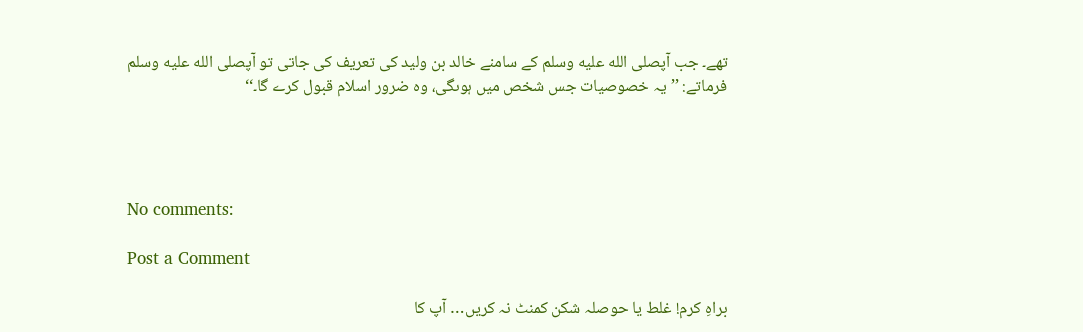تھے۔ جب آپصلى الله عليه وسلم کے سامنے خالد بن ولید کی تعریف کی جاتی تو آپصلى الله عليه وسلم فرماتے: ’’یہ خصوصیات جس شخص میں ہوںگی، وہ ضرور اسلام قبول کرے گا۔‘‘




No comments:

Post a Comment

براہِ کرم! غلط یا حوصلہ شکن کمنٹ نہ کریں… آپ کا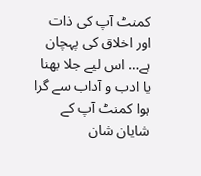کمنٹ آپ کی ذات اور اخلاق کی پہچان ہے… اس لیے جلا بھنا یا ادب و آداب سے گرا ہوا کمنٹ آپ کے شایان شان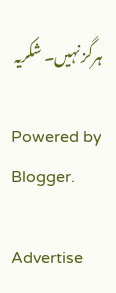ہرگز نہیں۔ شکریہ

Powered by Blogger.

Advertise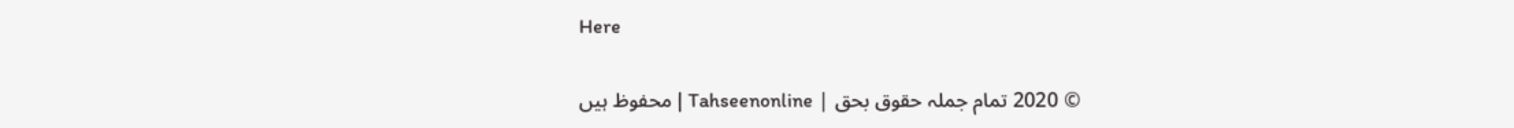Here

© 2020 تمام جملہ حقوق بحق | Tahseenonline | محفوظ ہیں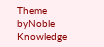Theme byNoble Knowledge